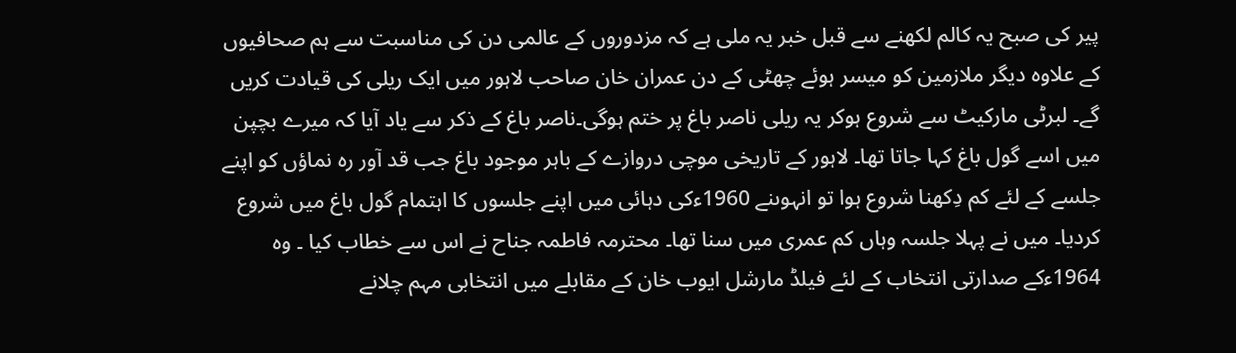پیر کی صبح یہ کالم لکھنے سے قبل خبر یہ ملی ہے کہ مزدوروں کے عالمی دن کی مناسبت سے ہم صحافیوں کے علاوہ دیگر ملازمین کو میسر ہوئے چھٹی کے دن عمران خان صاحب لاہور میں ایک ریلی کی قیادت کریں گے۔ لبرٹی مارکیٹ سے شروع ہوکر یہ ریلی ناصر باغ پر ختم ہوگی۔ناصر باغ کے ذکر سے یاد آیا کہ میرے بچپن میں اسے گول باغ کہا جاتا تھا۔ لاہور کے تاریخی موچی دروازے کے باہر موجود باغ جب قد آور رہ نماؤں کو اپنے جلسے کے لئے کم دِکھنا شروع ہوا تو انہوںنے 1960ءکی دہائی میں اپنے جلسوں کا اہتمام گول باغ میں شروع کردیا۔ میں نے پہلا جلسہ وہاں کم عمری میں سنا تھا۔ محترمہ فاطمہ جناح نے اس سے خطاب کیا ۔ وہ 1964ءکے صدارتی انتخاب کے لئے فیلڈ مارشل ایوب خان کے مقابلے میں انتخابی مہم چلانے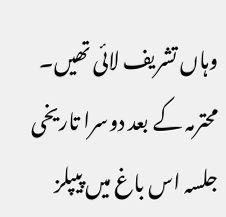وہاں تشریف لائی تھیں۔
محترمہ کے بعد دوسرا تاریخی جلسہ اس باغ میں پیپلز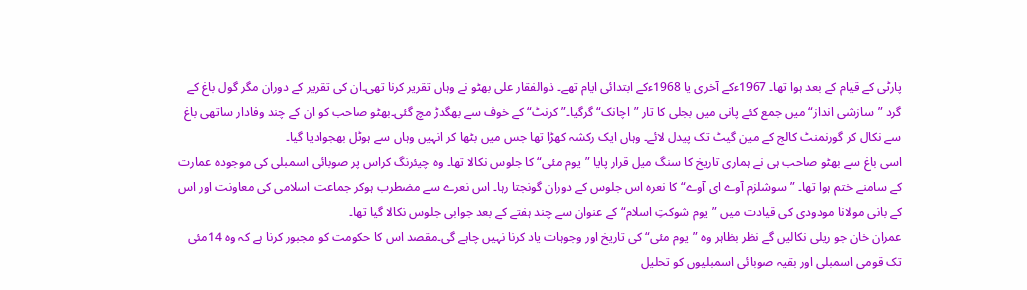پارٹی کے قیام کے بعد ہوا تھا۔ 1967ءکے آخری یا 1968ءکے ابتدائی ایام تھے۔ ذوالفقار علی بھٹو نے وہاں تقریر کرنا تھی۔ان کی تقریر کے دوران مگر گول باغ کے گرد ”سازشی انداز“ میں جمع کئے پانی میں بجلی کا تار ”اچانک“گرگیا۔”کرنٹ“ کے خوف سے بھگدڑ مچ گئی۔بھٹو صاحب کو ان کے چند وفادار ساتھی باغ سے نکال کر گورنمنٹ کالج کے مین گیٹ تک پیدل لائے۔ وہاں ایک رکشہ کھڑا تھا جس میں بٹھا کر انہیں وہاں سے ہوٹل بھجوادیا گیا۔
اسی باغ سے بھٹو صاحب ہی نے ہماری تاریخ کا سنگ میل قرار پایا ”یوم مئی“ کا جلوس نکالا تھا۔ وہ چیئرنگ کراس پر صوبائی اسمبلی کی موجودہ عمارت کے سامنے ختم ہوا تھا۔ ”سوشلزم آوے ای آوے“ کا نعرہ اس جلوس کے دوران گونجتا رہا۔ اس نعرے سے مضطرب ہوکر جماعت اسلامی کی معاونت اور اس کے بانی مولانا مودودی کی قیادت میں ”یوم شوکتِ اسلام“ کے عنوان سے چند ہفتے کے بعد جوابی جلوس نکالا گیا تھا۔
عمران خان جو ریلی نکالیں گے نظر بظاہر وہ ”یوم مئی“ کی تاریخ اور وجوہات یاد کرنا نہیں چاہے گی۔مقصد اس کا حکومت کو مجبور کرنا ہے کہ وہ 14مئی تک قومی اسمبلی اور بقیہ صوبائی اسمبلیوں کو تحلیل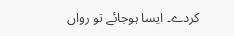کردے۔ ایسا ہوجائے تو رواں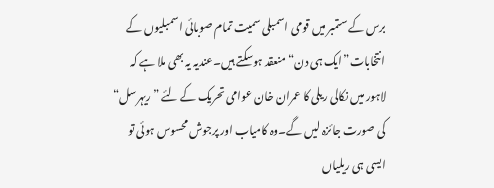برس کے ستمبر میں قومی اسمبلی سمیت تمام صوبائی اسمبلیوں کے انتخابات”ایک ہی دن“ منعقد ہوسکتے ہیں۔عندیہ یہ بھی ملا ہے کہ لاہور میں نکالی ریلی کا عمران خان عوامی تحریک کے لئے ”ریہرسل“ کی صورت جائزہ لیں گے۔وہ کامیاب اور پرجوش محسوس ہوئی تو ایسی ہی ریلیاں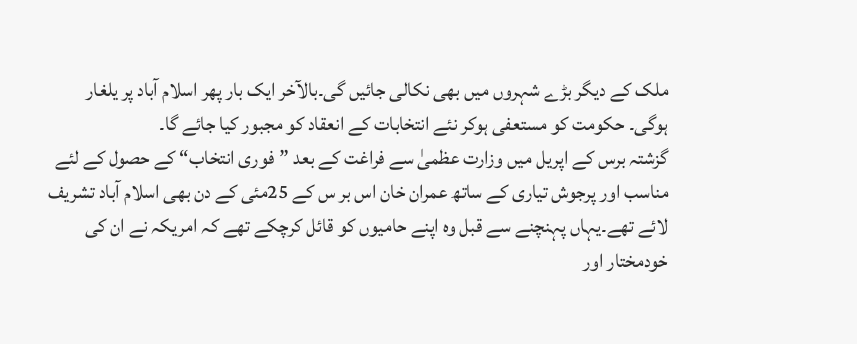ملک کے دیگر بڑے شہروں میں بھی نکالی جائیں گی۔بالآخر ایک بار پھر اسلام آباد پر یلغار ہوگی۔ حکومت کو مستعفی ہوکر نئے انتخابات کے انعقاد کو مجبور کیا جائے گا۔
گزشتہ برس کے اپریل میں وزارت عظمیٰ سے فراغت کے بعد ”فوری انتخاب“ کے حصول کے لئے مناسب اور پرجوش تیاری کے ساتھ عمران خان اس بر س کے 25مئی کے دن بھی اسلام آباد تشریف لائے تھے۔یہاں پہنچنے سے قبل وہ اپنے حامیوں کو قائل کرچکے تھے کہ امریکہ نے ان کی خودمختار اور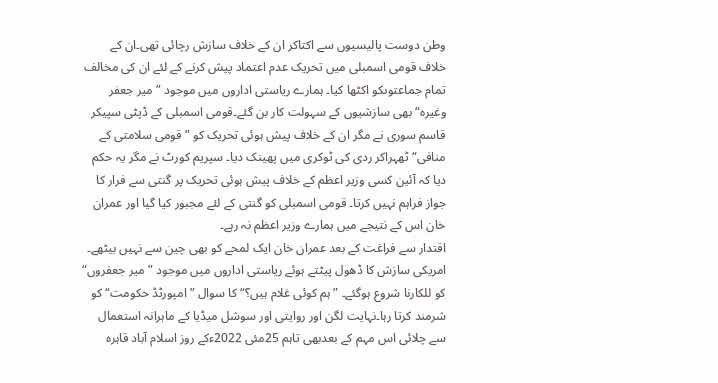وطن دوست پالیسیوں سے اکتاکر ان کے خلاف سازش رچائی تھی۔ان کے خلاف قومی اسمبلی میں تحریک عدم اعتماد پیش کرنے کے لئے ان کی مخالف تمام جماعتوںکو اکٹھا کیا۔ ہمارے ریاستی اداروں میں موجود ”میر جعفر وغیرہ“ بھی سازشیوں کے سہولت کار بن گئے۔قومی اسمبلی کے ڈپٹی سپیکر قاسم سوری نے مگر ان کے خلاف پیش ہوئی تحریک کو ”قومی سلامتی کے منافی“ ٹھہراکر ردی کی ٹوکری میں پھینک دیا۔ سپریم کورٹ نے مگر یہ حکم دیا کہ آئین کسی وزیر اعظم کے خلاف پیش ہوئی تحریک پر گنتی سے فرار کا جواز فراہم نہیں کرتا۔ قومی اسمبلی کو گنتی کے لئے مجبور کیا گیا اور عمران خان اس کے نتیجے میں ہمارے وزیر اعظم نہ رہے۔
اقتدار سے فراغت کے بعد عمران خان ایک لمحے کو بھی چین سے نہیں بیٹھے۔ امریکی سازش کا ڈھول پیٹتے ہوئے ریاستی اداروں میں موجود ”میر جعفروں“ کو للکارنا شروع ہوگئے۔ ”ہم کوئی غلام ہیں؟“ کا سوال ”امپورٹڈ حکومت“ کو شرمند کرتا رہا۔نہایت لگن اور روایتی اور سوشل میڈیا کے ماہرانہ استعمال سے چلائی اس مہم کے بعدبھی تاہم 25مئی 2022ءکے روز اسلام آباد قاہرہ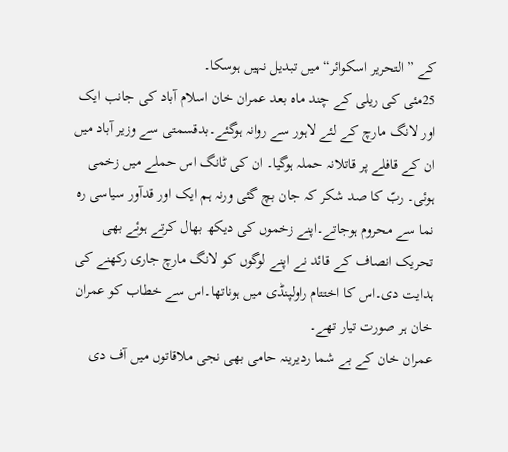کے ”التحریر اسکوائر“ میں تبدیل نہیں ہوسکا۔
25مئی کی ریلی کے چند ماہ بعد عمران خان اسلام آباد کی جانب ایک اور لانگ مارچ کے لئے لاہور سے روانہ ہوگئے۔بدقسمتی سے وزیر آباد میں ان کے قافلے پر قاتلانہ حملہ ہوگیا۔ ان کی ٹانگ اس حملے میں زخمی ہوئی۔ ربّ کا صد شکر کہ جان بچ گئی ورنہ ہم ایک اور قدآور سیاسی رہ نما سے محروم ہوجاتے۔اپنے زخموں کی دیکھ بھال کرتے ہوئے بھی تحریک انصاف کے قائد نے اپنے لوگوں کو لانگ مارچ جاری رکھنے کی ہدایت دی۔اس کا اختتام راولپنڈی میں ہوناتھا۔اس سے خطاب کو عمران خان ہر صورت تیار تھے۔
عمران خان کے بے شما ردیرینہ حامی بھی نجی ملاقاتوں میں آف دی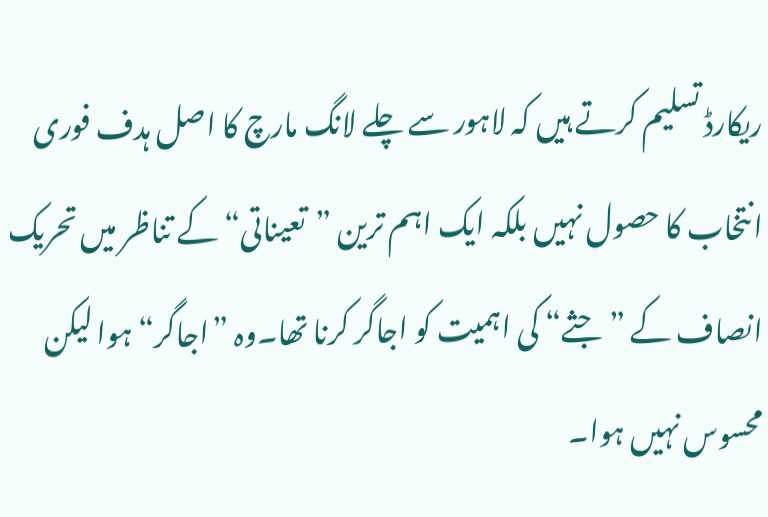ریکارڈ تسلیم کرتے ہیں کہ لاہور سے چلے لانگ مارچ کا اصل ہدف فوری انتخاب کا حصول نہیں بلکہ ایک اہم ترین ”تعیناتی“ کے تناظر میں تحریک انصاف کے ”جثے“ کی اہمیت کو اجاگر کرنا تھا۔وہ ”اجاگر“ ہوا لیکن محسوس نہیں ہوا۔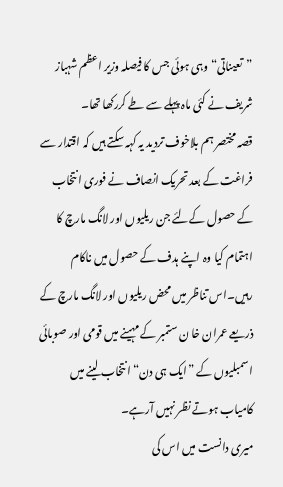”تعیناتی“ وہی ہوئی جس کا فیصلہ وزیر اعظم شہباز شریف نے کئی ماہ پہلے سے طے کررکھا تھا۔
قصہ مختصر ہم بلاخوف تردید یہ کہہ سکتے ہیں کہ اقتدار سے فراغت کے بعد تحریک انصاف نے فوری انتخاب کے حصول کےلئے جن ریلیوں اور لانگ مارچ کا اہتمام کیا وہ اپنے ہدف کے حصول میں ناکام رہیں۔اس تناظر میں محض ریلیوں اور لانگ مارچ کے ذریعے عمران خا ن ستمبر کے مہینے میں قومی اور صوبائی اسمبلیوں کے ”ایک ہی دن“ انتخاب لینے میں کامیاب ہوتے نظر نہیں آرہے۔
میری دانست میں اس کی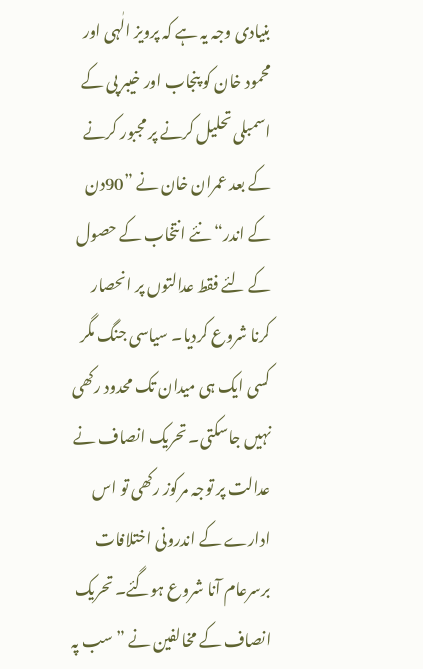بنیادی وجہ یہ ہے کہ پرویز الٰہی اور محمود خان کو پنجاب اور خیبر پی کے اسمبلی تحلیل کرنے پر مجبور کرنے کے بعد عمران خان نے ”90دن کے اندر“ نئے انتخاب کے حصول کے لئے فقط عدالتوں پر انحصار کرنا شروع کردیا۔ سیاسی جنگ مگر کسی ایک ہی میدان تک محدود رکھی نہیں جاسکتی۔ تحریک انصاف نے عدالت پر توجہ مرکوز رکھی تو اس ادارے کے اندرونی اختلافات برسرعام آنا شروع ہوگئے۔ تحریک انصاف کے مخالفین نے ”سب پہ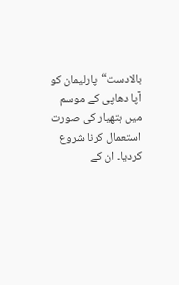بالادست“پارلیمان کو آپا دھاپی کے موسم میں ہتھیار کی صورت استعمال کرنا شروع کردیا۔ ان کے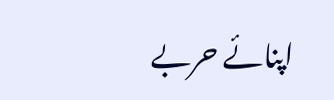اپنائے حربے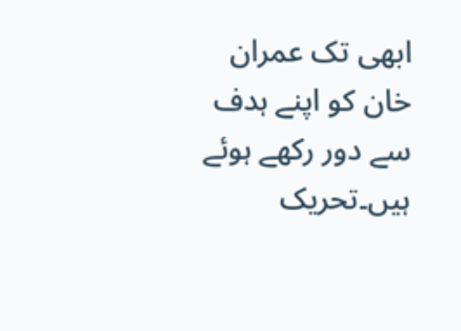ابھی تک عمران خان کو اپنے ہدف سے دور رکھے ہوئے ہیں۔تحریک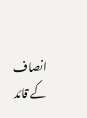انصاف کے قائد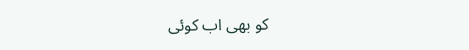کو بھی اب کوئی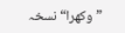”وکھرا“نسخہ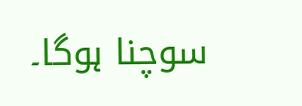سوچنا ہوگا۔